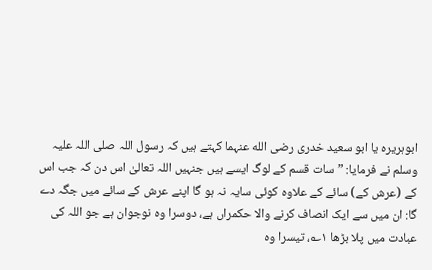ابوہریرہ یا ابو سعید خدری رضی الله عنہما کہتے ہیں کہ رسول اللہ صلی اللہ علیہ وسلم نے فرمایا: ”سات قسم کے لوگ ایسے ہیں جنہیں اللہ تعالیٰ اس دن کہ جب اس کے (عرش کے) سائے کے علاوہ کوئی سایہ نہ ہو گا اپنے عرش کے سائے میں جگہ دے گا: ان میں سے ایک انصاف کرنے والا حکمراں ہے، دوسرا وہ نوجوان ہے جو اللہ کی عبادت میں پلا بڑھا ۱؎، تیسرا وہ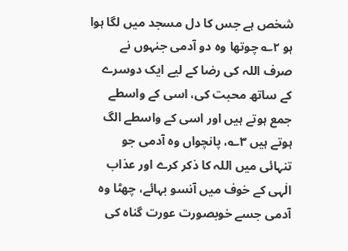شخص ہے جس کا دل مسجد میں لگا ہوا ہو ۲؎ چوتھا وہ دو آدمی جنہوں نے صرف اللہ کی رضا کے لیے ایک دوسرے کے ساتھ محبت کی، اسی کے واسطے جمع ہوتے ہیں اور اسی کے واسطے الگ ہوتے ہیں ۳؎، پانچواں وہ آدمی جو تنہائی میں اللہ کا ذکر کرے اور عذاب الٰہی کے خوف میں آنسو بہائے، چھٹا وہ آدمی جسے خوبصورت عورت گناہ کی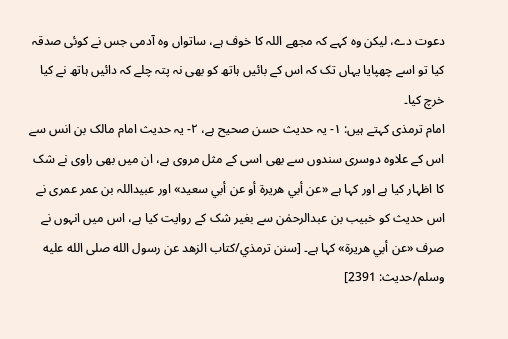دعوت دے، لیکن وہ کہے کہ مجھے اللہ کا خوف ہے، ساتواں وہ آدمی جس نے کوئی صدقہ کیا تو اسے چھپایا یہاں تک کہ اس کے بائیں ہاتھ کو بھی نہ پتہ چلے کہ دائیں ہاتھ نے کیا خرچ کیا۔
امام ترمذی کہتے ہیں: ۱- یہ حدیث حسن صحیح ہے، ۲- یہ حدیث امام مالک بن انس سے اس کے علاوہ دوسری سندوں سے بھی اسی کے مثل مروی ہے، ان میں بھی راوی نے شک کا اظہار کیا ہے اور کہا ہے «عن أبي هريرة أو عن أبي سعيد» اور عبیداللہ بن عمر عمری نے اس حدیث کو خبیب بن عبدالرحمٰن سے بغیر شک کے روایت کیا ہے، اس میں انہوں نے صرف «عن أبي هريرة» کہا ہے۔ [سنن ترمذي/كتاب الزهد عن رسول الله صلى الله عليه وسلم/حدیث: 2391]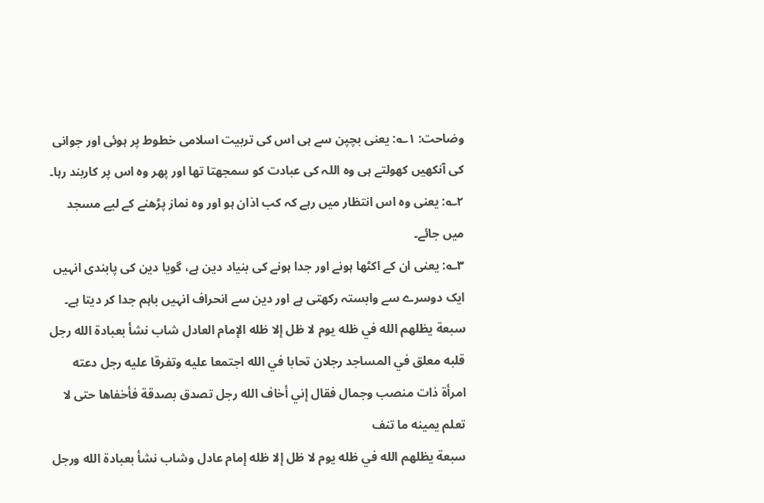وضاحت: ۱؎: یعنی بچپن سے ہی اس کی تربیت اسلامی خطوط پر ہوئی اور جوانی کی آنکھیں کھولتے ہی وہ اللہ کی عبادت کو سمجھتا تھا اور پھر وہ اس پر کاربند رہا۔
۲؎: یعنی وہ اس انتظار میں رہے کہ کب اذان ہو اور وہ نماز پڑھنے کے لیے مسجد میں جائے۔
۳؎: یعنی ان کے اکٹھا ہونے اور جدا ہونے کی بنیاد دین ہے، گویا دین کی پابندی انہیں ایک دوسرے سے وابستہ رکھتی ہے اور دین سے انحراف انہیں باہم جدا کر دیتا ہے۔
سبعة يظلهم الله في ظله يوم لا ظل إلا ظله الإمام العادل شاب نشأ بعبادة الله رجل قلبه معلق في المساجد رجلان تحابا في الله اجتمعا عليه وتفرقا عليه رجل دعته امرأة ذات منصب وجمال فقال إني أخاف الله رجل تصدق بصدقة فأخفاها حتى لا تعلم يمينه ما تنف
سبعة يظلهم الله في ظله يوم لا ظل إلا ظله إمام عادل وشاب نشأ بعبادة الله ورجل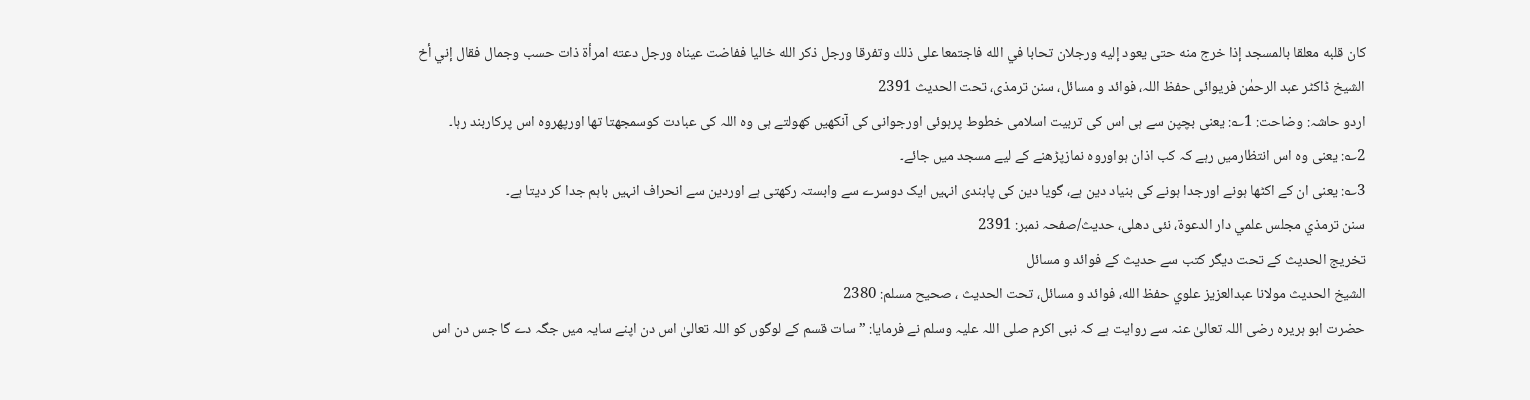كان قلبه معلقا بالمسجد إذا خرج منه حتى يعود إليه ورجلان تحابا في الله فاجتمعا على ذلك وتفرقا ورجل ذكر الله خاليا ففاضت عيناه ورجل دعته امرأة ذات حسب وجمال فقال إني أخ
الشیخ ڈاکٹر عبد الرحمٰن فریوائی حفظ اللہ، فوائد و مسائل، سنن ترمذی، تحت الحديث 2391
اردو حاشہ: وضاحت: 1؎: یعنی بچپن سے ہی اس کی تربیت اسلامی خطوط پرہوئی اورجوانی کی آنکھیں کھولتے ہی وہ اللہ کی عبادت کوسمجھتا تھا اورپھروہ اس پرکاربند رہا۔
2؎: یعنی وہ اس انتظارمیں رہے کہ کب اذان ہواوروہ نمازپڑھنے کے لیے مسجد میں جائے۔
3؎: یعنی ان کے اکٹھا ہونے اورجدا ہونے کی بنیاد دین ہے، گویا دین کی پابندی انہیں ایک دوسرے سے وابستہ رکھتی ہے اوردین سے انحراف انہیں باہم جدا کر دیتا ہے۔
سنن ترمذي مجلس علمي دار الدعوة، نئى دهلى، حدیث/صفحہ نمبر: 2391
تخریج الحدیث کے تحت دیگر کتب سے حدیث کے فوائد و مسائل
الشيخ الحديث مولانا عبدالعزيز علوي حفظ الله، فوائد و مسائل، تحت الحديث ، صحيح مسلم: 2380
حضرت ابو ہریرہ رضی اللہ تعالیٰ عنہ سے روایت ہے کہ نبی اکرم صلی اللہ علیہ وسلم نے فرمایا: ”سات قسم کے لوگوں کو اللہ تعالیٰ اس دن اپنے سایہ میں جگہ دے گا جس دن اس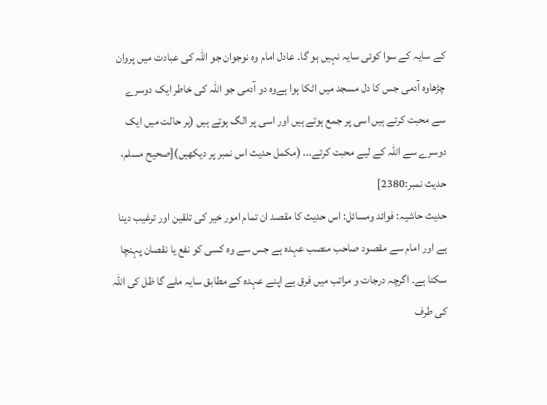کے سایہ کے سوا کوئی سایہ نہیں ہو گا۔ عادل امام وہ نوجوان جو اللہ کی عبادت میں پروان چڑھاوہ آدمی جس کا دل مسجد میں اٹکا ہوا ہےوہ دو آدمی جو اللہ کی خاطر ایک دوسرے سے محبت کرتے ہیں اسی پر جمع ہوتے ہیں اور اسی پر الگ ہوتے ہیں (ہر حالت میں ایک دوسرے سے اللہ کے لیے محبت کرتے... (مکمل حدیث اس نمبر پر دیکھیں)[صحيح مسلم، حديث نمبر:2380]
حدیث حاشیہ: فوائد ومسائل: اس حدیث کا مقصد ان تمام امور خیر کی تلقین اور ترغیب دینا ہے اور امام سے مقصود صاحب منصب عہدہ ہے جس سے وہ کسی کو نفع یا نقصان پہنچا سکتا ہے۔ اگرچہ درجات و مراتب میں فرق ہے اپنے عہدہ کے مطابق سایہ ملے گا ظل کی اللہ کی طرف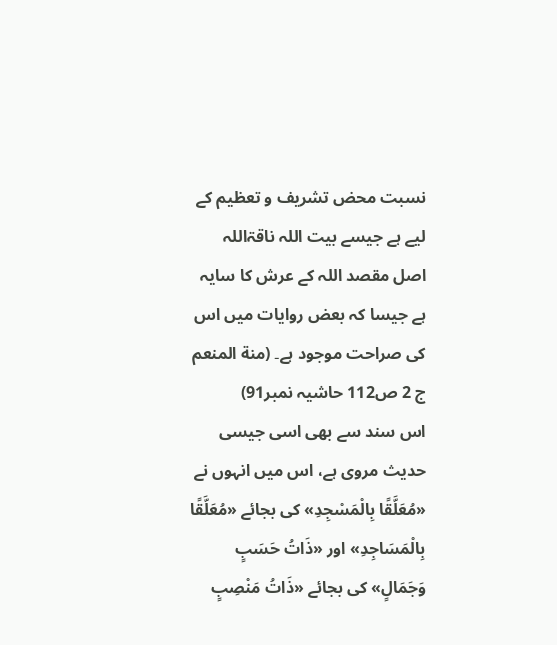نسبت محض تشریف و تعظیم کے لیے ہے جیسے بیت اللہ ناقۃاللہ اصل مقصد اللہ کے عرش کا سایہ ہے جیسا کہ بعض روایات میں اس کی صراحت موجود ہے۔ (منة المنعم ج 2 ص112 حاشیہ نمبر91)
اس سند سے بھی اسی جیسی حدیث مروی ہے، اس میں انہوں نے «مُعَلَّقًا بِالْمَسْجِدِ» کی بجائے «مُعَلَّقًا بِالْمَسَاجِدِ» اور «ذَاتُ حَسَبٍ وَجَمَالٍ» کی بجائے «ذَاتُ مَنْصِبٍ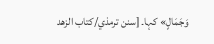وَجَمَالٍ» کہا۔ [سنن ترمذي/كتاب الزهد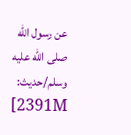عن رسول الله صلى الله عليه وسلم/حدیث: 2391M]